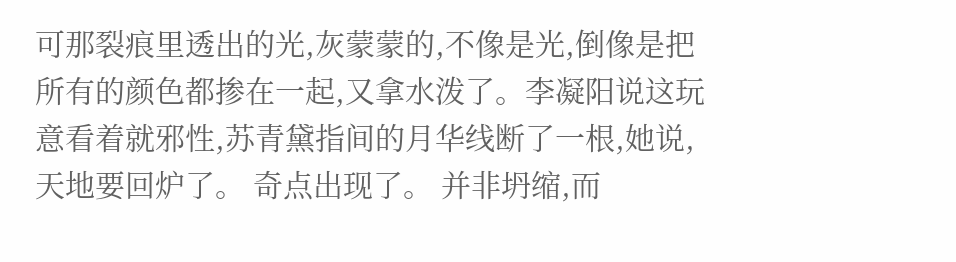可那裂痕里透出的光,灰蒙蒙的,不像是光,倒像是把所有的颜色都掺在一起,又拿水泼了。李凝阳说这玩意看着就邪性,苏青黛指间的月华线断了一根,她说,天地要回炉了。 奇点出现了。 并非坍缩,而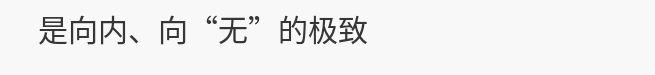是向内、向“无”的极致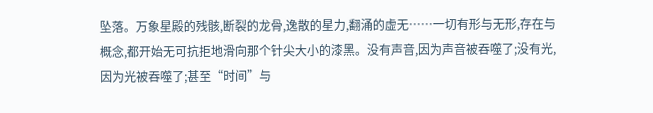坠落。万象星殿的残骸,断裂的龙骨,逸散的星力,翻涌的虚无……一切有形与无形,存在与概念,都开始无可抗拒地滑向那个针尖大小的漆黑。没有声音,因为声音被吞噬了;没有光,因为光被吞噬了;甚至“时间”与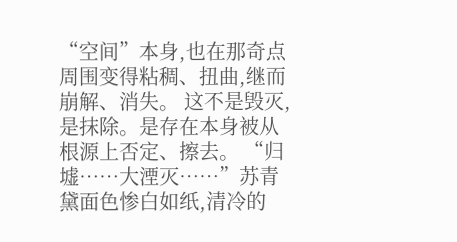“空间”本身,也在那奇点周围变得粘稠、扭曲,继而崩解、消失。 这不是毁灭,是抹除。是存在本身被从根源上否定、擦去。 “归墟……大湮灭……”苏青黛面色惨白如纸,清冷的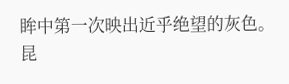眸中第一次映出近乎绝望的灰色。昆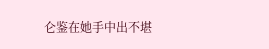仑鉴在她手中出不堪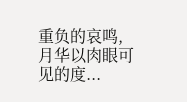重负的哀鸣,月华以肉眼可见的度...